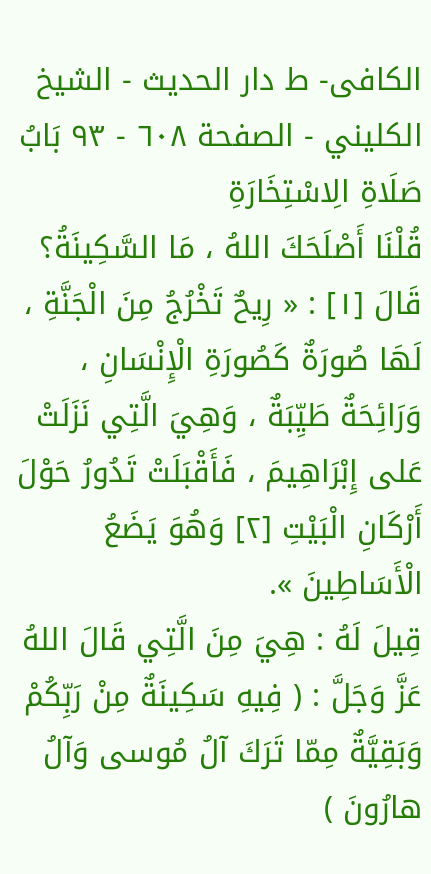الکافی- ط دار الحدیث - الشيخ الكليني - الصفحة ٦٠٨ - ٩٣ بَابُ صَلَاةِ الِاسْتِخَارَةِ
قُلْنَا أَصْلَحَكَ اللهُ ، مَا السَّكِينَةُ؟
قَالَ [١] : « رِيحٌ تَخْرُجُ مِنَ الْجَنَّةِ ، لَهَا صُورَةٌ كَصُورَةِ الْإِنْسَانِ ، وَرَائِحَةٌ طَيِّبَةٌ ، وَهِيَ الَّتِي نَزَلَتْ عَلى إِبْرَاهِيمَ ، فَأَقْبَلَتْ تَدُورُ حَوْلَ أَرْكَانِ الْبَيْتِ [٢] وَهُوَ يَضَعُ الْأَسَاطِينَ ».
قِيلَ لَهُ : هِيَ مِنَ الَّتِي قَالَ اللهُ عَزَّ وَجَلَّ : ( فِيهِ سَكِينَةٌ مِنْ رَبِّكُمْ وَبَقِيَّةٌ مِمّا تَرَكَ آلُ مُوسى وَآلُ هارُونَ )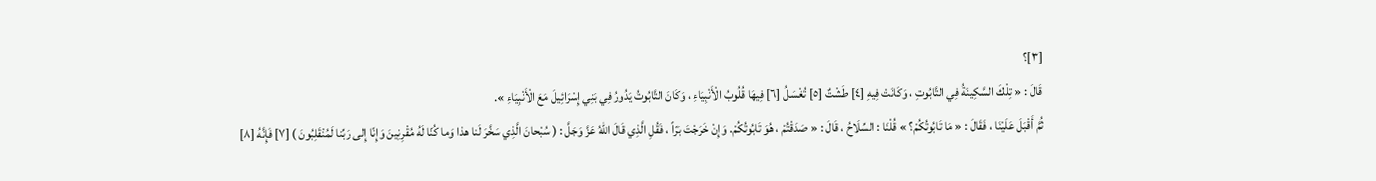[٣]؟
قَالَ : « تِلْكَ السَّكِينَةُ فِي التَّابُوتِ ، وَكَانَتْ فِيهِ [٤] طَشْتٌ [٥] تُغْسَلُ [٦] فِيهَا قُلُوبُ الْأَنْبِيَاءِ ، وَكَانَ التَّابُوتُ يَدُورُ فِي بَنِي إِسْرَائِيلَ مَعَ الْأَنْبِيَاءِ ».
ثُمَّ أَقْبَلَ عَلَيْنَا ، فَقَالَ : « مَا تَابُوتُكُمْ؟ » قُلْنَا : السِّلَاحُ ، قَالَ : « صَدَقْتُمْ ، هُوَ تَابُوتُكُمْ. وَإِنْ خَرَجْتَ بَرّاً ، فَقُلِ الَّذِي قَالَ اللهُ عَزَّ وَجَلَّ : ( سُبْحانَ الَّذِي سَخَّرَ لَنا هذا وَما كُنّا لَهُ مُقْرِنِينَ وَإِنّا إِلى رَبِّنا لَمُنْقَلِبُونَ ) [٧] فَإِنَّهُ [٨]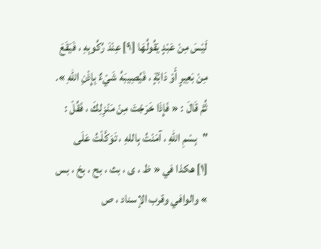لَيْسَ مِنْ عَبْدٍ يَقُولُهَا [٩] عِنْدَ رُكُوبِهِ ، فَيَقَعَ مِنْ بَعِيرٍ أَوْ دَابَّةٍ ، فَيُصِيبَهُ شَيْءٌ بِإِذْنِ اللهِ ».
ثُمَّ قَالَ : « فَإِذَا خَرَجْتَ مِنْ مَنْزِلِكَ ، فَقُلْ : "بِسْمِ اللهِ ، آمَنْتُ بِاللهِ ، تَوَكَّلْتُ عَلَى
[١] هكذا في « ظ ، ى ، بث ، بح ، بخ ، بس » والوافي وقرب الإسناد ، ص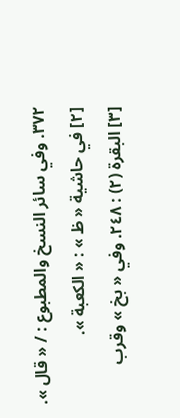٣٧٢. وفي سائر النسخ والمطبوع : / « قال ».
[٢] في حاشية « ظ » : « الكعبة ».
[٣] البقرة (٢) : ٢٤٨. وفي « بخ » وقرب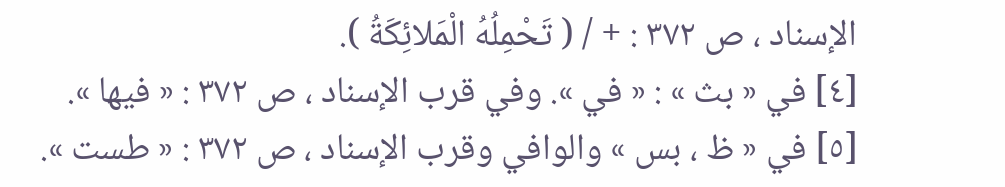الإسناد ، ص ٣٧٢ : + / ( تَحْمِلُهُ الْمَلائِكَةُ ).
[٤] في « بث » : « في ». وفي قرب الإسناد ، ص ٣٧٢ : « فيها ».
[٥] في « ظ ، بس » والوافي وقرب الإسناد ، ص ٣٧٢ : « طست ».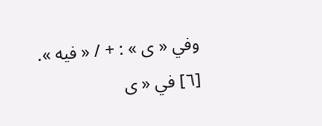وفي « ى » : + / « فيه ».
[٦] في « ى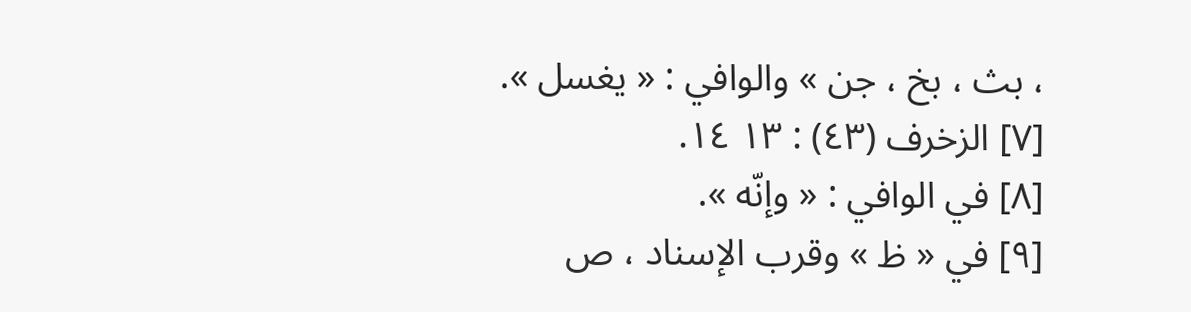، بث ، بخ ، جن » والوافي : « يغسل ».
[٧] الزخرف (٤٣) : ١٣ ١٤.
[٨] في الوافي : « وإنّه ».
[٩] في « ظ » وقرب الإسناد ، ص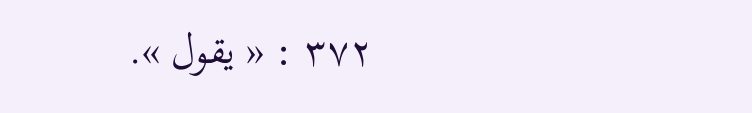٣٧٢ : « يقول ».